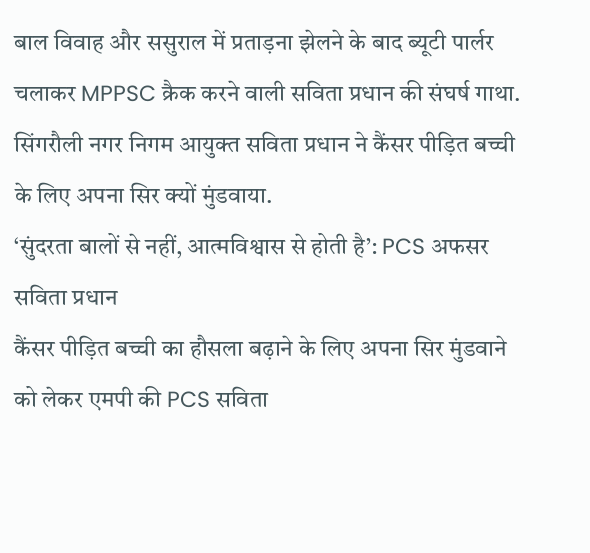बाल विवाह और ससुराल में प्रताड़ना झेलने के बाद ब्यूटी पार्लर चलाकर MPPSC क्रैक करने वाली सविता प्रधान की संघर्ष गाथा.
सिंगरौली नगर निगम आयुक्त सविता प्रधान ने कैंसर पीड़ित बच्ची के लिए अपना सिर क्यों मुंडवाया.
‘सुंदरता बालों से नहीं, आत्मविश्वास से होती है’: PCS अफसर सविता प्रधान
कैंसर पीड़ित बच्ची का हौसला बढ़ाने के लिए अपना सिर मुंडवाने को लेकर एमपी की PCS सविता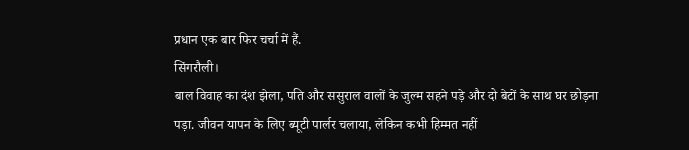प्रधान एक बार फिर चर्चा में हैं.
सिंगरौली।
बाल विवाह का दंश झेला, पति और ससुराल वालों के जुल्म सहने पड़े और दो बेटों के साथ घर छोड़ना पड़ा. जीवन यापन के लिए ब्यूटी पार्लर चलाया, लेकिन कभी हिम्मत नहीं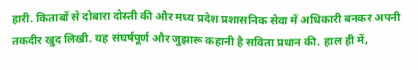हारी. किताबों से दोबारा दोस्ती की और मध्य प्रदेश प्रशासनिक सेवा में अधिकारी बनकर अपनी तकदीर खुद लिखी. यह संघर्षपूर्ण और जुझारू कहानी है सविता प्रधान की. हाल ही में,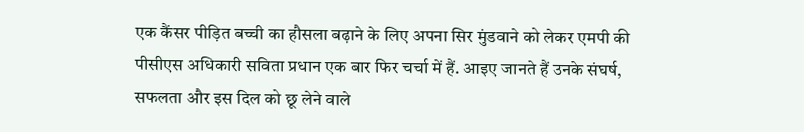एक कैंसर पीड़ित बच्ची का हौसला बढ़ाने के लिए अपना सिर मुंडवाने को लेकर एमपी की पीसीएस अधिकारी सविता प्रधान एक बार फिर चर्चा में हैं. आइए जानते हैं उनके संघर्ष, सफलता और इस दिल को छू लेने वाले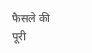फैसले की पूरी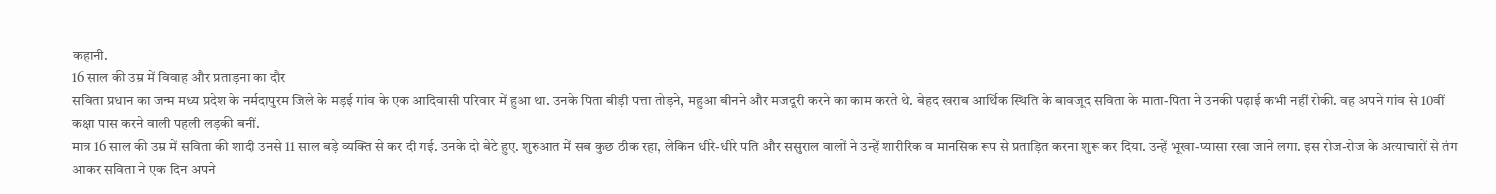कहानी.
16 साल की उम्र में विवाह और प्रताड़ना का दौर
सविता प्रधान का जन्म मध्य प्रदेश के नर्मदापुरम जिले के मड़ई गांव के एक आदिवासी परिवार में हुआ था. उनके पिता बीड़ी पत्ता तोड़ने, महुआ बीनने और मजदूरी करने का काम करते थे. बेहद खराब आर्थिक स्थिति के बावजूद सविता के माता-पिता ने उनकी पढ़ाई कभी नहीं रोकी. वह अपने गांव से 10वीं कक्षा पास करने वाली पहली लड़की बनीं.
मात्र 16 साल की उम्र में सविता की शादी उनसे 11 साल बड़े व्यक्ति से कर दी गई. उनके दो बेटे हुए. शुरुआत में सब कुछ ठीक रहा, लेकिन धीरे-धीरे पति और ससुराल वालों ने उन्हें शारीरिक व मानसिक रूप से प्रताड़ित करना शुरू कर दिया. उन्हें भूखा-प्यासा रखा जाने लगा. इस रोज-रोज के अत्याचारों से तंग आकर सविता ने एक दिन अपने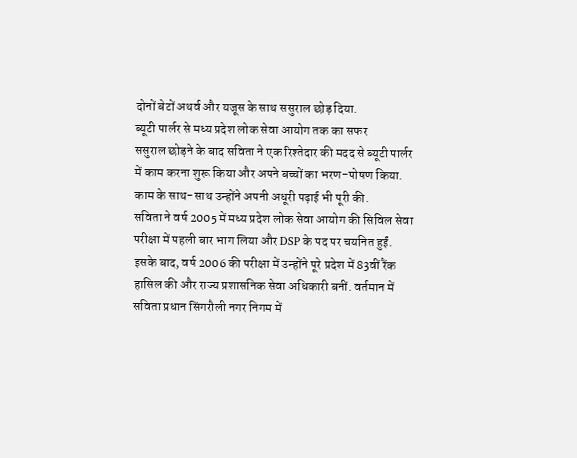दोनों बेटों अथर्व और यजूस के साथ ससुराल छोड़ दिया.
ब्यूटी पार्लर से मध्य प्रदेश लोक सेवा आयोग तक का सफर
ससुराल छोड़ने के बाद सविता ने एक रिश्तेदार की मदद से ब्यूटी पार्लर में काम करना शुरू किया और अपने बच्चों का भरण-पोषण किया. काम के साथ-साथ उन्होंने अपनी अधूरी पढ़ाई भी पूरी की.
सविता ने वर्ष 2005 में मध्य प्रदेश लोक सेवा आयोग की सिविल सेवा परीक्षा में पहली बार भाग लिया और DSP के पद पर चयनित हुईं. इसके बाद, वर्ष 2006 की परीक्षा में उन्होंने पूरे प्रदेश में 83वीं रैंक हासिल की और राज्य प्रशासनिक सेवा अधिकारी बनीं. वर्तमान में सविता प्रधान सिंगरौली नगर निगम में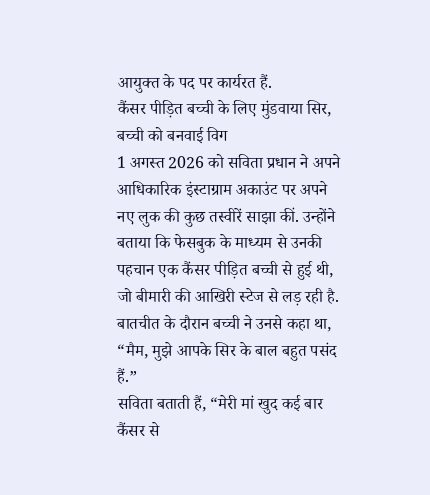आयुक्त के पद पर कार्यरत हैं.
कैंसर पीड़ित बच्ची के लिए मुंडवाया सिर, बच्ची को बनवाई विग
1 अगस्त 2026 को सविता प्रधान ने अपने आधिकारिक इंस्टाग्राम अकाउंट पर अपने नए लुक की कुछ तस्वीरें साझा कीं. उन्होंने बताया कि फेसबुक के माध्यम से उनकी पहचान एक कैंसर पीड़ित बच्ची से हुई थी, जो बीमारी की आखिरी स्टेज से लड़ रही है. बातचीत के दौरान बच्ची ने उनसे कहा था, “मैम, मुझे आपके सिर के बाल बहुत पसंद हैं.”
सविता बताती हैं, “मेरी मां खुद कई बार कैंसर से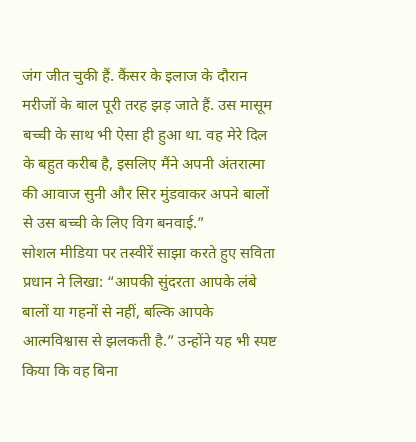जंग जीत चुकी हैं. कैंसर के इलाज के दौरान मरीजों के बाल पूरी तरह झड़ जाते हैं. उस मासूम बच्ची के साथ भी ऐसा ही हुआ था. वह मेरे दिल के बहुत करीब है, इसलिए मैंने अपनी अंतरात्मा की आवाज सुनी और सिर मुंडवाकर अपने बालों से उस बच्ची के लिए विग बनवाई.”
सोशल मीडिया पर तस्वीरें साझा करते हुए सविता प्रधान ने लिखा: “आपकी सुंदरता आपके लंबे बालों या गहनों से नहीं, बल्कि आपके आत्मविश्वास से झलकती है.” उन्होंने यह भी स्पष्ट किया कि वह बिना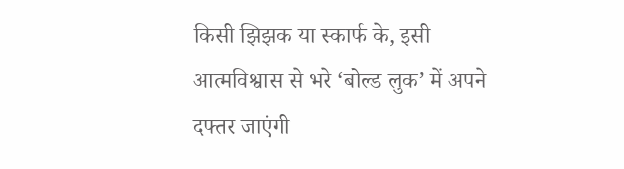किसी झिझक या स्कार्फ के, इसी आत्मविश्वास से भरे ‘बोल्ड लुक’ में अपने दफ्तर जाएंगी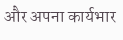और अपना कार्यभार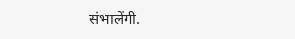संभालेंगी.